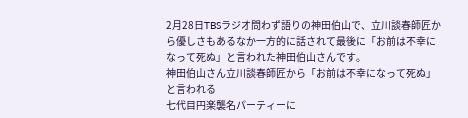2月28日TBSラジオ問わず語りの神田伯山で、立川談春師匠から優しさもあるなか一方的に話されて最後に「お前は不幸になって死ぬ」と言われた神田伯山さんです。
神田伯山さん立川談春師匠から「お前は不幸になって死ぬ」と言われる
七代目円楽襲名パーティーに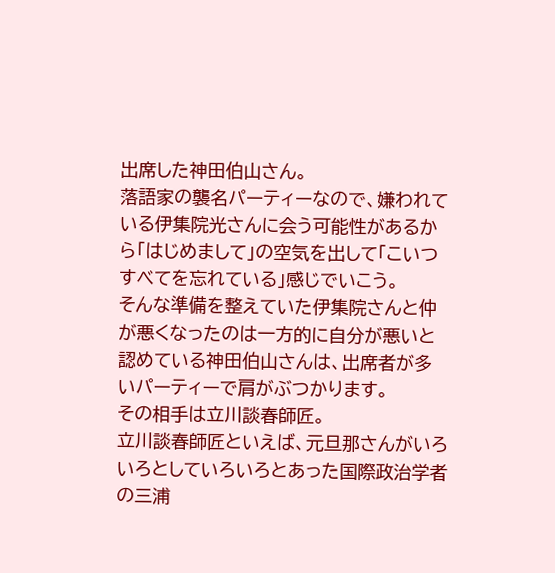出席した神田伯山さん。
落語家の襲名パーティーなので、嫌われている伊集院光さんに会う可能性があるから「はじめまして」の空気を出して「こいつすべてを忘れている」感じでいこう。
そんな準備を整えていた伊集院さんと仲が悪くなったのは一方的に自分が悪いと認めている神田伯山さんは、出席者が多いパーティーで肩がぶつかります。
その相手は立川談春師匠。
立川談春師匠といえば、元旦那さんがいろいろとしていろいろとあった国際政治学者の三浦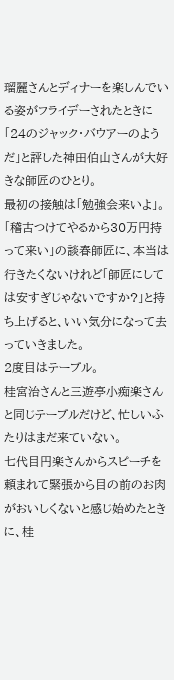瑠麗さんとディナーを楽しんでいる姿がフライデーされたときに「24のジャック・バウアーのようだ」と評した神田伯山さんが大好きな師匠のひとり。
最初の接触は「勉強会来いよ」。
「稽古つけてやるから30万円持って来い」の談春師匠に、本当は行きたくないけれど「師匠にしては安すぎじゃないですか?」と持ち上げると、いい気分になって去っていきました。
2度目はテーブル。
桂宮治さんと三遊亭小痴楽さんと同じテーブルだけど、忙しいふたりはまだ来ていない。
七代目円楽さんからスピーチを頼まれて緊張から目の前のお肉がおいしくないと感じ始めたときに、桂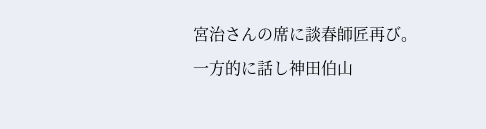宮治さんの席に談春師匠再び。
一方的に話し神田伯山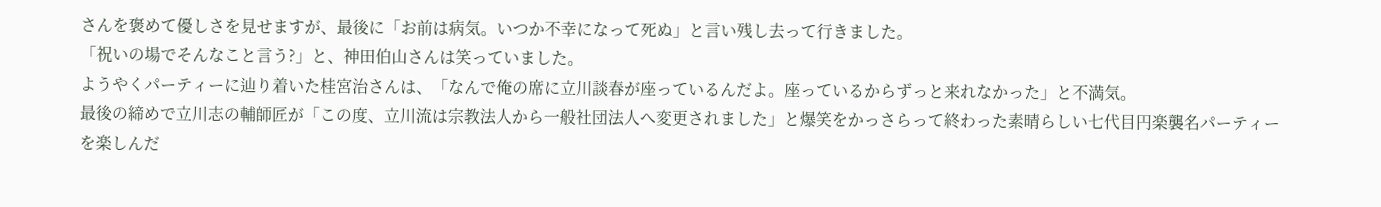さんを褒めて優しさを見せますが、最後に「お前は病気。いつか不幸になって死ぬ」と言い残し去って行きました。
「祝いの場でそんなこと言う?」と、神田伯山さんは笑っていました。
ようやくパーティーに辿り着いた桂宮治さんは、「なんで俺の席に立川談春が座っているんだよ。座っているからずっと来れなかった」と不満気。
最後の締めで立川志の輔師匠が「この度、立川流は宗教法人から一般社団法人へ変更されました」と爆笑をかっさらって終わった素晴らしい七代目円楽襲名パーティーを楽しんだ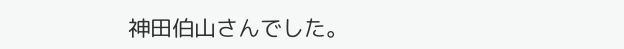神田伯山さんでした。